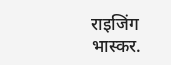राइजिंग भास्कर.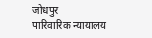जोधपुर
पारिवारिक न्यायालय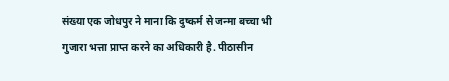संख्या एक जोधपुर ने माना कि दुष्कर्म से जन्मा बच्चा भी गुजारा भत्ता प्राप्त करने का अधिकारी है. पीठासीन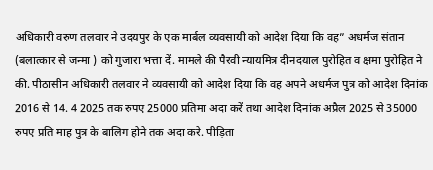अधिकारी वरुण तलवार ने उदयपुर के एक मार्बल व्यवसायी को आदेश दिया कि वह” अधर्मज संतान (बलात्कार से जन्मा ) को गुजारा भत्ता दें. मामले की पैरवी न्यायमित्र दीनदयाल पुरोहित व क्षमा पुरोहित ने की. पीठासीन अधिकारी तलवार ने व्यवसायी को आदेश दिया कि वह अपने अधर्मज पुत्र को आदेश दिनांक 2016 से 14. 4 2025 तक रुपए 25000 प्रतिमा अदा करें तथा आदेश दिनांक अप्रैल 2025 से 35000 रुपए प्रति माह पुत्र के बालिग होने तक अदा करे. पीड़िता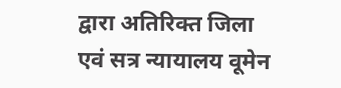द्वारा अतिरिक्त जिला एवं सत्र न्यायालय वूमेन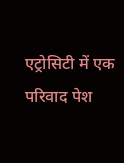एट्रोसिटी में एक परिवाद पेश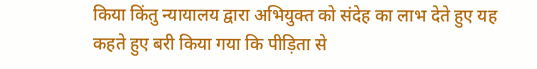किया किंतु न्यायालय द्वारा अभियुक्त को संदेह का लाभ देते हुए यह कहते हुए बरी किया गया कि पीड़िता से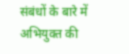संबंधों के बारे में अभियुक्त की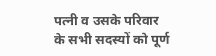पत्नी व उसके परिवार के सभी सदस्यों को पूर्ण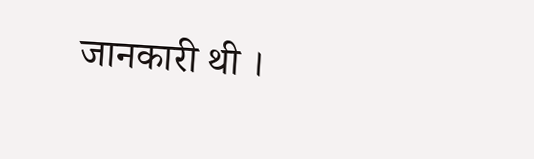जानकारी थी ।